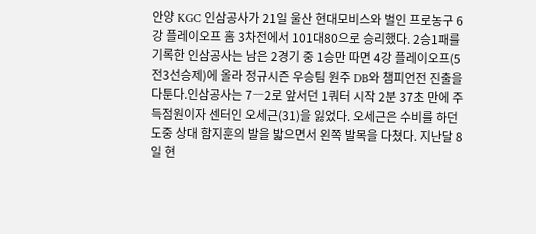안양 KGC 인삼공사가 21일 울산 현대모비스와 벌인 프로농구 6강 플레이오프 홈 3차전에서 101대80으로 승리했다. 2승1패를 기록한 인삼공사는 남은 2경기 중 1승만 따면 4강 플레이오프(5전3선승제)에 올라 정규시즌 우승팀 원주 DB와 챔피언전 진출을 다툰다.인삼공사는 7―2로 앞서던 1쿼터 시작 2분 37초 만에 주득점원이자 센터인 오세근(31)을 잃었다. 오세근은 수비를 하던 도중 상대 함지훈의 발을 밟으면서 왼쪽 발목을 다쳤다. 지난달 8일 현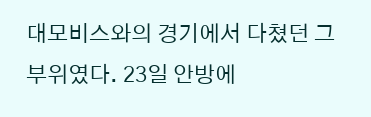대모비스와의 경기에서 다쳤던 그 부위였다. 23일 안방에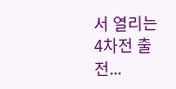서 열리는 4차전 출전...